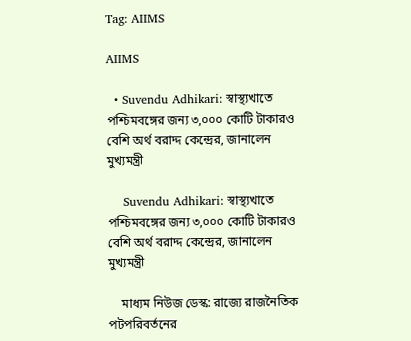Tag: AIIMS

AIIMS

  • Suvendu Adhikari: স্বাস্থ্যখাতে পশ্চিমবঙ্গের জন্য ৩,০০০ কোটি টাকারও বেশি অর্থ বরাদ্দ কেন্দ্রের, জানালেন মুখ্যমন্ত্রী

    Suvendu Adhikari: স্বাস্থ্যখাতে পশ্চিমবঙ্গের জন্য ৩,০০০ কোটি টাকারও বেশি অর্থ বরাদ্দ কেন্দ্রের, জানালেন মুখ্যমন্ত্রী

    মাধ্যম নিউজ ডেস্ক: রাজ্যে রাজনৈতিক পটপরিবর্তনের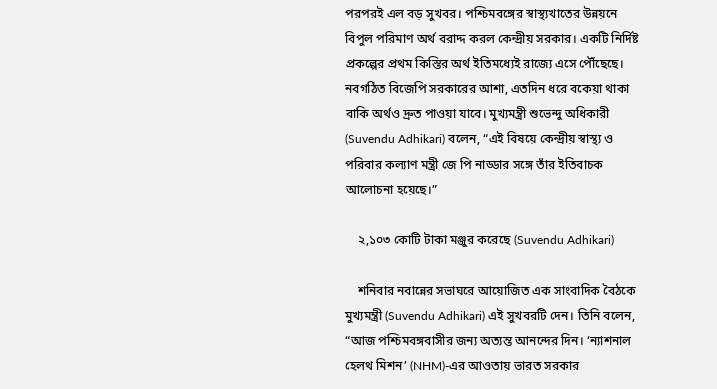পরপরই এল বড় সুখবর। পশ্চিমবঙ্গের স্বাস্থ্যখাতের উন্নয়নে বিপুল পরিমাণ অর্থ বরাদ্দ করল কেন্দ্রীয় সরকার। একটি নির্দিষ্ট প্রকল্পের প্রথম কিস্তির অর্থ ইতিমধ্যেই রাজ্যে এসে পৌঁছেছে। নবগঠিত বিজেপি সরকারের আশা, এতদিন ধরে বকেয়া থাকা বাকি অর্থও দ্রুত পাওয়া যাবে। মুখ্যমন্ত্রী শুভেন্দু অধিকারী (Suvendu Adhikari) বলেন, “এই বিষয়ে কেন্দ্রীয় স্বাস্থ্য ও পরিবার কল্যাণ মন্ত্রী জে পি নাড্ডার সঙ্গে তাঁর ইতিবাচক আলোচনা হয়েছে।”

    ২,১০৩ কোটি টাকা মঞ্জুর করেছে (Suvendu Adhikari)

    শনিবার নবান্নের সভাঘরে আয়োজিত এক সাংবাদিক বৈঠকে মুখ্যমন্ত্রী (Suvendu Adhikari) এই সুখবরটি দেন। তিনি বলেন, “আজ পশ্চিমবঙ্গবাসীর জন্য অত্যন্ত আনন্দের দিন। ‘ন্যাশনাল হেলথ মিশন’ (NHM)-এর আওতায় ভারত সরকার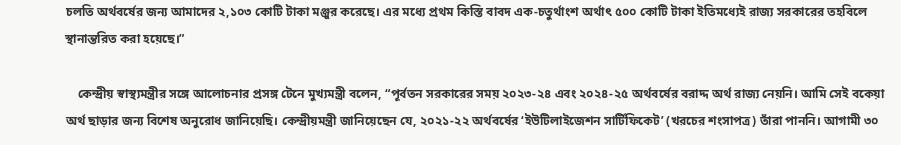চলতি অর্থবর্ষের জন্য আমাদের ২,১০৩ কোটি টাকা মঞ্জুর করেছে। এর মধ্যে প্রথম কিস্তি বাবদ এক-চতুর্থাংশ অর্থাৎ ৫০০ কোটি টাকা ইতিমধ্যেই রাজ্য সরকারের তহবিলে স্থানান্তরিত করা হয়েছে।”

    কেন্দ্রীয় স্বাস্থ্যমন্ত্রীর সঙ্গে আলোচনার প্রসঙ্গ টেনে মুখ্যমন্ত্রী বলেন, “পূর্বতন সরকারের সময় ২০২৩-২৪ এবং ২০২৪-২৫ অর্থবর্ষের বরাদ্দ অর্থ রাজ্য নেয়নি। আমি সেই বকেয়া অর্থ ছাড়ার জন্য বিশেষ অনুরোধ জানিয়েছি। কেন্দ্রীয়মন্ত্রী জানিয়েছেন যে, ২০২১-২২ অর্থবর্ষের ‘ইউটিলাইজেশন সার্টিফিকেট’ (খরচের শংসাপত্র) তাঁরা পাননি। আগামী ৩০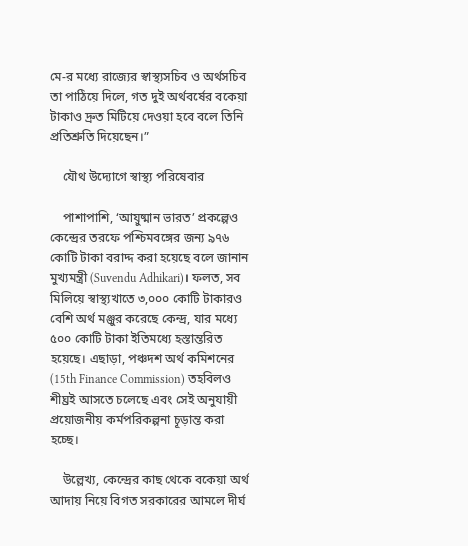মে-র মধ্যে রাজ্যের স্বাস্থ্যসচিব ও অর্থসচিব তা পাঠিয়ে দিলে, গত দুই অর্থবর্ষের বকেয়া টাকাও দ্রুত মিটিয়ে দেওয়া হবে বলে তিনি প্রতিশ্রুতি দিয়েছেন।”

    যৌথ উদ্যোগে স্বাস্থ্য পরিষেবার

    পাশাপাশি, ‘আয়ুষ্মান ভারত’ প্রকল্পেও কেন্দ্রের তরফে পশ্চিমবঙ্গের জন্য ৯৭৬ কোটি টাকা বরাদ্দ করা হয়েছে বলে জানান মুখ্যমন্ত্রী (Suvendu Adhikari)। ফলত, সব মিলিয়ে স্বাস্থ্যখাতে ৩,০০০ কোটি টাকারও বেশি অর্থ মঞ্জুর করেছে কেন্দ্র, যার মধ্যে ৫০০ কোটি টাকা ইতিমধ্যে হস্তান্তরিত হয়েছে। এছাড়া, পঞ্চদশ অর্থ কমিশনের (15th Finance Commission) তহবিলও শীঘ্রই আসতে চলেছে এবং সেই অনুযায়ী প্রয়োজনীয় কর্মপরিকল্পনা চূড়ান্ত করা হচ্ছে।

    উল্লেখ্য, কেন্দ্রের কাছ থেকে বকেয়া অর্থ আদায় নিয়ে বিগত সরকারের আমলে দীর্ঘ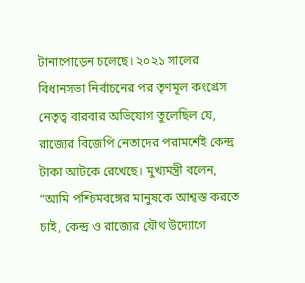টানাপোড়েন চলেছে। ২০২১ সালের বিধানসভা নির্বাচনের পর তৃণমূল কংগ্রেস নেতৃত্ব বারবার অভিযোগ তুলেছিল যে, রাজ্যের বিজেপি নেতাদের পরামর্শেই কেন্দ্র টাকা আটকে রেখেছে। মুখ্যমন্ত্রী বলেন, “আমি পশ্চিমবঙ্গের মানুষকে আশ্বস্ত করতে চাই, কেন্দ্র ও রাজ্যের যৌথ উদ্যোগে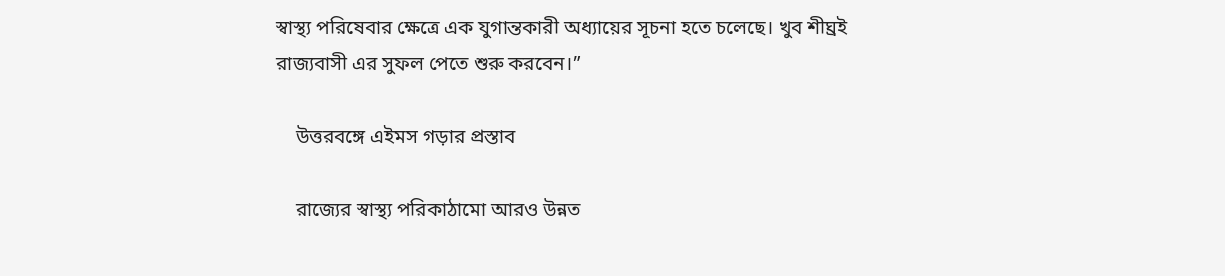স্বাস্থ্য পরিষেবার ক্ষেত্রে এক যুগান্তকারী অধ্যায়ের সূচনা হতে চলেছে। খুব শীঘ্রই রাজ্যবাসী এর সুফল পেতে শুরু করবেন।”

    উত্তরবঙ্গে এইমস গড়ার প্রস্তাব

    রাজ্যের স্বাস্থ্য পরিকাঠামো আরও উন্নত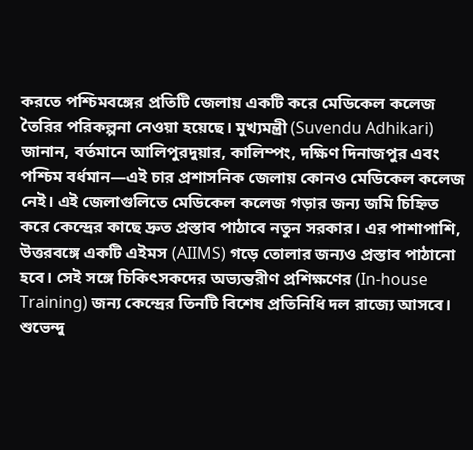করতে পশ্চিমবঙ্গের প্রতিটি জেলায় একটি করে মেডিকেল কলেজ তৈরির পরিকল্পনা নেওয়া হয়েছে। মুখ্যমন্ত্রী (Suvendu Adhikari) জানান, বর্তমানে আলিপুরদুয়ার, কালিম্পং, দক্ষিণ দিনাজপুর এবং পশ্চিম বর্ধমান—এই চার প্রশাসনিক জেলায় কোনও মেডিকেল কলেজ নেই। এই জেলাগুলিতে মেডিকেল কলেজ গড়ার জন্য জমি চিহ্নিত করে কেন্দ্রের কাছে দ্রুত প্রস্তাব পাঠাবে নতুন সরকার। এর পাশাপাশি, উত্তরবঙ্গে একটি এইমস (AIIMS) গড়ে তোলার জন্যও প্রস্তাব পাঠানো হবে। সেই সঙ্গে চিকিৎসকদের অভ্যন্তরীণ প্রশিক্ষণের (In-house Training) জন্য কেন্দ্রের তিনটি বিশেষ প্রতিনিধি দল রাজ্যে আসবে। শুভেন্দু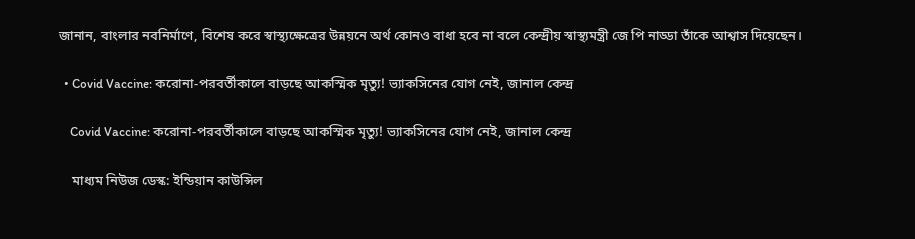জানান, বাংলার নবনির্মাণে, বিশেষ করে স্বাস্থ্যক্ষেত্রের উন্নয়নে অর্থ কোনও বাধা হবে না বলে কেন্দ্রীয় স্বাস্থ্যমন্ত্রী জে পি নাড্ডা তাঁকে আশ্বাস দিয়েছেন।

  • Covid Vaccine: করোনা-পরবর্তীকালে বাড়ছে আকস্মিক মৃত্যু! ভ্যাকসিনের যোগ নেই, জানাল কেন্দ্র

    Covid Vaccine: করোনা-পরবর্তীকালে বাড়ছে আকস্মিক মৃত্যু! ভ্যাকসিনের যোগ নেই, জানাল কেন্দ্র

    মাধ্যম নিউজ ডেস্ক: ইন্ডিয়ান কাউন্সিল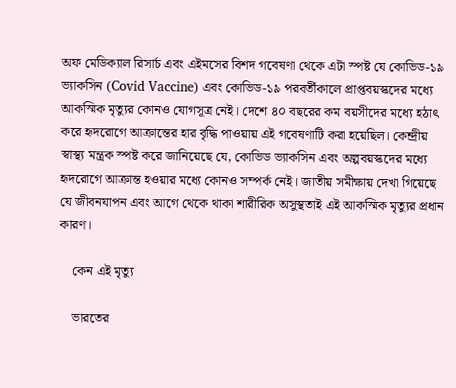অফ মেডিক্যাল রিসার্চ এবং এইমসের বিশদ গবেষণা থেকে এটা স্পষ্ট যে কোভিড-১৯ ভ্যাকসিন (Covid Vaccine) এবং কোভিড-১৯ পরবর্তীকালে প্রাপ্তবয়স্কদের মধ্যে আকস্মিক মৃত্যুর কোনও যোগসূত্র নেই। দেশে ৪০ বছরের কম বয়সীদের মধ্যে হঠাৎ করে হৃদরোগে আক্রান্তের হার বৃদ্ধি পাওয়ায় এই গবেষণাটি করা হয়েছিল। কেন্দ্রীয় স্বাস্থ্য মন্ত্রক স্পষ্ট করে জানিয়েছে যে, কোভিড ভ্যাকসিন এবং অল্পবয়স্কদের মধ্যে হৃদরোগে আক্রান্ত হওয়ার মধ্যে কোনও সম্পর্ক নেই। জাতীয় সমীক্ষায় দেখা গিয়েছে যে জীবনযাপন এবং আগে থেকে থাকা শারীরিক অসুস্থতাই এই আকস্মিক মৃত্যুর প্রধান কারণ।

    কেন এই মৃত্যু

    ভারতের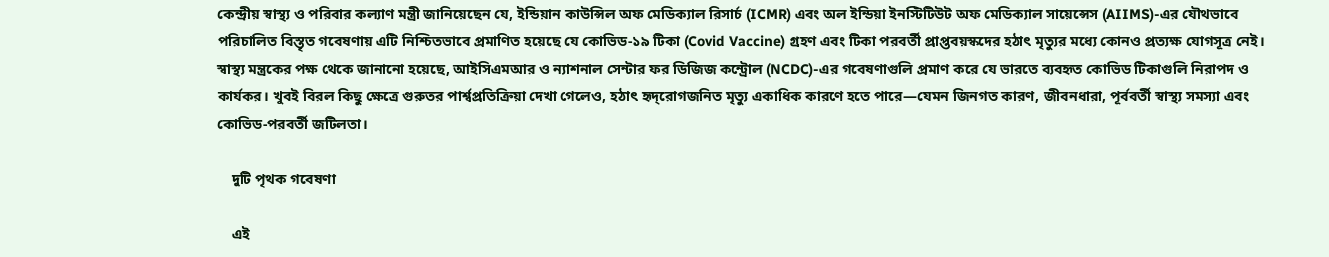কেন্দ্রীয় স্বাস্থ্য ও পরিবার কল্যাণ মন্ত্রী জানিয়েছেন যে, ইন্ডিয়ান কাউন্সিল অফ মেডিক্যাল রিসার্চ (ICMR) এবং অল ইন্ডিয়া ইনস্টিটিউট অফ মেডিক্যাল সায়েন্সেস (AIIMS)-এর যৌথভাবে পরিচালিত বিস্তৃত গবেষণায় এটি নিশ্চিতভাবে প্রমাণিত হয়েছে যে কোভিড-১৯ টিকা (Covid Vaccine) গ্রহণ এবং টিকা পরবর্তী প্রাপ্তবয়স্কদের হঠাৎ মৃত্যুর মধ্যে কোনও প্রত্যক্ষ যোগসূত্র নেই। স্বাস্থ্য মন্ত্রকের পক্ষ থেকে জানানো হয়েছে, আইসিএমআর ও ন্যাশনাল সেন্টার ফর ডিজিজ কন্ট্রোল (NCDC)-এর গবেষণাগুলি প্রমাণ করে যে ভারতে ব্যবহৃত কোভিড টিকাগুলি নিরাপদ ও কার্যকর। খুবই বিরল কিছু ক্ষেত্রে গুরুতর পার্শ্বপ্রতিক্রিয়া দেখা গেলেও, হঠাৎ হৃদ্‌রোগজনিত মৃত্যু একাধিক কারণে হতে পারে—যেমন জিনগত কারণ, জীবনধারা, পূর্ববর্তী স্বাস্থ্য সমস্যা এবং কোভিড-পরবর্তী জটিলতা।

    দুটি পৃথক গবেষণা

    এই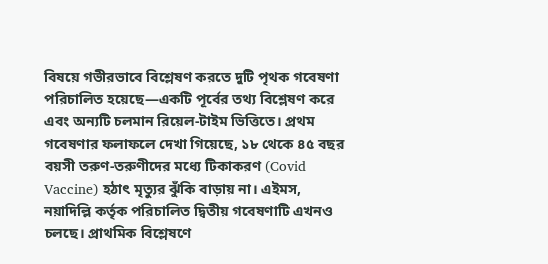বিষয়ে গভীরভাবে বিশ্লেষণ করতে দুটি পৃথক গবেষণা পরিচালিত হয়েছে—একটি পূর্বের তথ্য বিশ্লেষণ করে এবং অন্যটি চলমান রিয়েল-টাইম ভিত্তিতে। প্রথম গবেষণার ফলাফলে দেখা গিয়েছে, ১৮ থেকে ৪৫ বছর বয়সী তরুণ-তরুণীদের মধ্যে টিকাকরণ (Covid Vaccine) হঠাৎ মৃত্যুর ঝুঁকি বাড়ায় না। এইমস, নয়াদিল্লি কর্তৃক পরিচালিত দ্বিতীয় গবেষণাটি এখনও চলছে। প্রাথমিক বিশ্লেষণে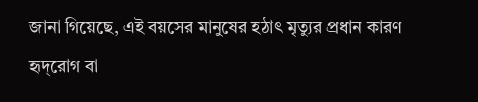জানা গিয়েছে, এই বয়সের মানুষের হঠাৎ মৃত্যুর প্রধান কারণ হৃদ্‌রোগ বা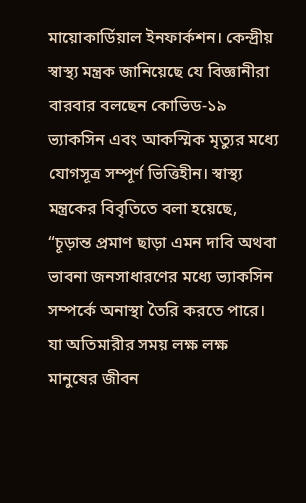মায়োকার্ডিয়াল ইনফার্কশন। কেন্দ্রীয় স্বাস্থ্য মন্ত্রক জানিয়েছে যে বিজ্ঞানীরা বারবার বলছেন কোভিড-১৯ ভ্যাকসিন এবং আকস্মিক মৃত্যুর মধ্যে যোগসূত্র সম্পূর্ণ ভিত্তিহীন। স্বাস্থ্য মন্ত্রকের বিবৃতিতে বলা হয়েছে, “চূড়ান্ত প্রমাণ ছাড়া এমন দাবি অথবা ভাবনা জনসাধারণের মধ্যে ভ্যাকসিন সম্পর্কে অনাস্থা তৈরি করতে পারে। যা অতিমারীর সময় লক্ষ লক্ষ মানুষের জীবন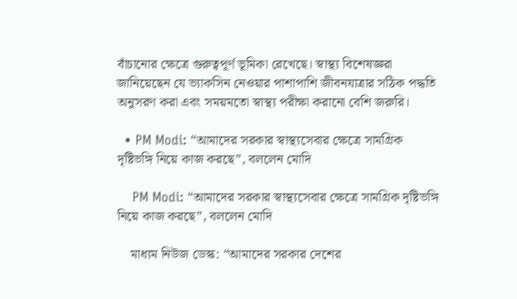বাঁচানোর ক্ষেত্রে গুরুত্বপূর্ণ ভূমিকা রেখেছে। স্বাস্থ্য বিশেষজ্ঞরা জানিয়েছেন যে ভ্যাকসিন নেওয়ার পাশাপাশি জীবনযাত্রার সঠিক পদ্ধতি অনুসরণ করা এবং সময়মতো স্বাস্থ্য পরীক্ষা করানো বেশি জরুরি।

  • PM Modi: “আমাদের সরকার স্বাস্থ্যসেবার ক্ষেত্রে সামগ্রিক দৃষ্টিভঙ্গি নিয়ে কাজ করছে”, বললেন মোদি

    PM Modi: “আমাদের সরকার স্বাস্থ্যসেবার ক্ষেত্রে সামগ্রিক দৃষ্টিভঙ্গি নিয়ে কাজ করছে”, বললেন মোদি

    মাধ্যম নিউজ ডেস্ক: “আমাদের সরকার দেশের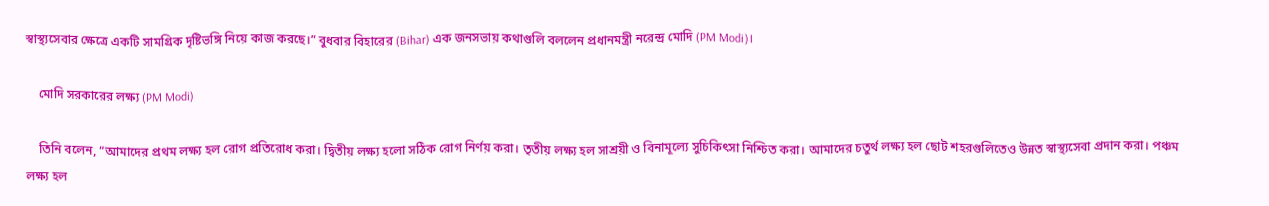স্বাস্থ্যসেবার ক্ষেত্রে একটি সামগ্রিক দৃষ্টিভঙ্গি নিয়ে কাজ করছে।” বুধবার বিহারের (Bihar) এক জনসভায় কথাগুলি বললেন প্রধানমন্ত্রী নরেন্দ্র মোদি (PM Modi)।

    মোদি সরকারের লক্ষ্য (PM Modi)

    তিনি বলেন, “আমাদের প্রথম লক্ষ্য হল রোগ প্রতিরোধ করা। দ্বিতীয় লক্ষ্য হলো সঠিক রোগ নির্ণয় করা। তৃতীয় লক্ষ্য হল সাশ্রয়ী ও বিনামূল্যে সুচিকিৎসা নিশ্চিত করা। আমাদের চতুর্থ লক্ষ্য হল ছোট শহরগুলিতেও উন্নত স্বাস্থ্যসেবা প্রদান করা। পঞ্চম লক্ষ্য হল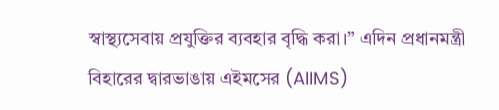স্বাস্থ্যসেবায় প্রযুক্তির ব্যবহার বৃদ্ধি করা।” এদিন প্রধানমন্ত্রী বিহারের দ্বারভাঙায় এইমসের (AIIMS)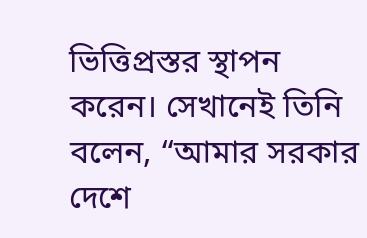ভিত্তিপ্রস্তর স্থাপন করেন। সেখানেই তিনি বলেন, “আমার সরকার দেশে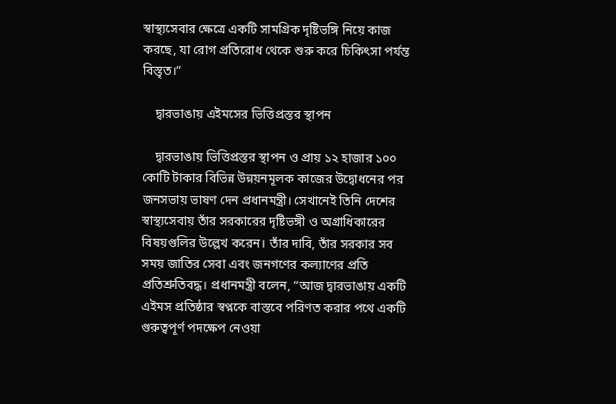স্বাস্থ্যসেবার ক্ষেত্রে একটি সামগ্রিক দৃষ্টিভঙ্গি নিয়ে কাজ করছে, যা রোগ প্রতিরোধ থেকে শুরু করে চিকিৎসা পর্যন্ত বিস্তৃত।”

    দ্বারভাঙায় এইমসের ভিত্তিপ্রস্তর স্থাপন

    দ্বারভাঙায় ভিত্তিপ্রস্তর স্থাপন ও প্রায় ১২ হাজার ১০০ কোটি টাকার বিভিন্ন উন্নয়নমূলক কাজের উদ্বোধনের পর জনসভায় ভাষণ দেন প্রধানমন্ত্রী। সেখানেই তিনি দেশের স্বাস্থ্যসেবায় তাঁর সরকারের দৃষ্টিভঙ্গী ও অগ্রাধিকারের বিষয়গুলির উল্লেখ করেন। তাঁর দাবি, তাঁর সরকার সব সময় জাতির সেবা এবং জনগণের কল্যাণের প্রতি প্রতিশ্রুতিবদ্ধ। প্রধানমন্ত্রী বলেন, “আজ দ্বারভাঙায় একটি এইমস প্রতিষ্ঠার স্বপ্নকে বাস্তবে পরিণত করার পথে একটি গুরুত্বপূর্ণ পদক্ষেপ নেওয়া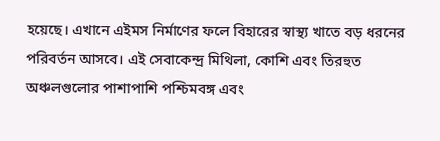হয়েছে। এখানে এইমস নির্মাণের ফলে বিহারের স্বাস্থ্য খাতে বড় ধরনের পরিবর্তন আসবে। এই সেবাকেন্দ্র মিথিলা, কোশি এবং তিরহুত অঞ্চলগুলোর পাশাপাশি পশ্চিমবঙ্গ এবং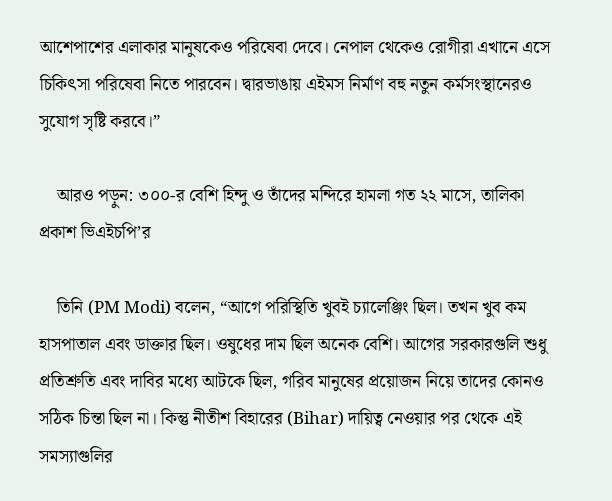আশেপাশের এলাকার মানুষকেও পরিষেবা দেবে। নেপাল থেকেও রোগীরা এখানে এসে চিকিৎসা পরিষেবা নিতে পারবেন। দ্বারভাঙায় এইমস নির্মাণ বহু নতুন কর্মসংস্থানেরও সুযোগ সৃষ্টি করবে।”

    আরও পড়ুন: ৩০০-র বেশি হিন্দু ও তাঁদের মন্দিরে হামলা গত ২২ মাসে, তালিকা প্রকাশ ভিএইচপি’র

    তিনি (PM Modi) বলেন, “আগে পরিস্থিতি খুবই চ্যালেঞ্জিং ছিল। তখন খুব কম হাসপাতাল এবং ডাক্তার ছিল। ওষুধের দাম ছিল অনেক বেশি। আগের সরকারগুলি শুধু প্রতিশ্রুতি এবং দাবির মধ্যে আটকে ছিল, গরিব মানুষের প্রয়োজন নিয়ে তাদের কোনও সঠিক চিন্তা ছিল না। কিন্তু নীতীশ বিহারের (Bihar) দায়িত্ব নেওয়ার পর থেকে এই সমস্যাগুলির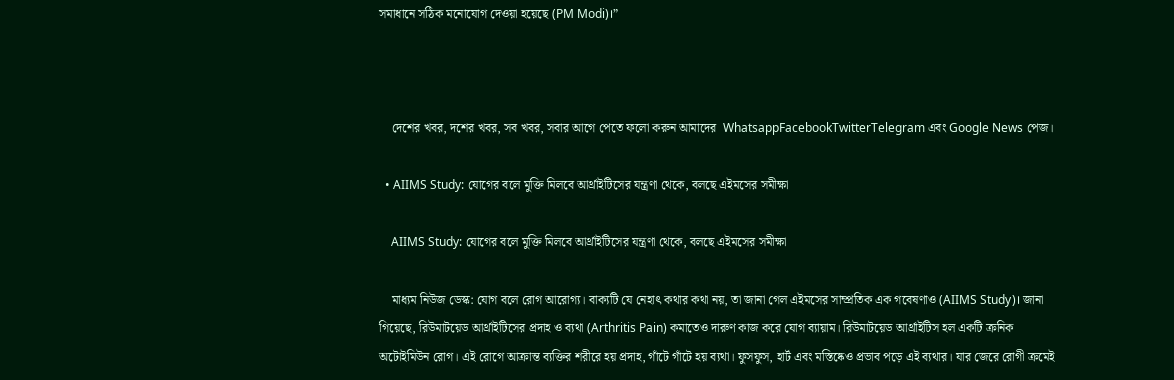সমাধানে সঠিক মনোযোগ দেওয়া হয়েছে (PM Modi)।”



    দেশের খবর, দশের খবর, সব খবর, সবার আগে পেতে ফলো করুন আমাদের  WhatsappFacebookTwitterTelegram এবং Google News পেজ।

  • AIIMS Study: যোগের বলে মুক্তি মিলবে আর্থ্রাইটিসের যন্ত্রণা থেকে, বলছে এইমসের সমীক্ষা

    AIIMS Study: যোগের বলে মুক্তি মিলবে আর্থ্রাইটিসের যন্ত্রণা থেকে, বলছে এইমসের সমীক্ষা

    মাধ্যম নিউজ ডেস্ক: যোগ বলে রোগ আরোগ্য। বাক্যটি যে নেহাৎ কথার কথা নয়, তা জানা গেল এইমসের সাম্প্রতিক এক গবেষণাও (AIIMS Study)। জানা গিয়েছে, রিউমাটয়েড আর্থ্রাইটিসের প্রদাহ ও ব্যথা (Arthritis Pain) কমাতেও দারুণ কাজ করে যোগ ব্যায়াম। রিউমাটয়েড আর্থ্রাইটিস হল একটি ক্রনিক অটোইমিউন রোগ। এই রোগে আক্রান্ত ব্যক্তির শরীরে হয় প্রদাহ, গাঁটে গাঁটে হয় ব্যথা। ফুসফুস, হার্ট এবং মস্তিষ্কেও প্রভাব পড়ে এই ব্যথার। যার জেরে রোগী ক্রমেই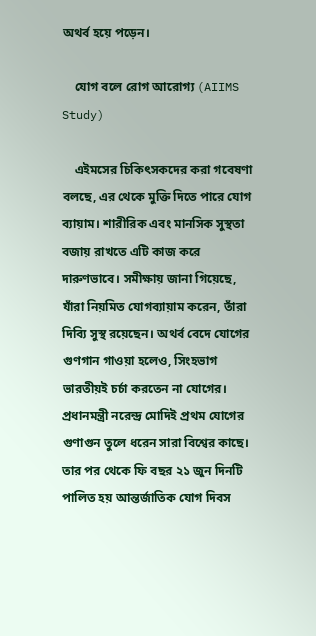অথর্ব হয়ে পড়েন।

    যোগ বলে রোগ আরোগ্য (AIIMS Study)

    এইমসের চিকিৎসকদের করা গবেষণা বলছে, এর থেকে মুক্তি দিতে পারে যোগ ব্যায়াম। শারীরিক এবং মানসিক সুস্থতা বজায় রাখতে এটি কাজ করে দারুণভাবে। সমীক্ষায় জানা গিয়েছে, যাঁরা নিয়মিত যোগব্যায়াম করেন, তাঁরা দিব্যি সুস্থ রয়েছেন। অথর্ব বেদে যোগের গুণগান গাওয়া হলেও, সিংহভাগ ভারতীয়ই চর্চা করতেন না যোগের। প্রধানমন্ত্রী নরেন্দ্র মোদিই প্রথম যোগের গুণাগুন তুলে ধরেন সারা বিশ্বের কাছে। তার পর থেকে ফি বছর ২১ জুন দিনটি পালিত হয় আন্তর্জাতিক যোগ দিবস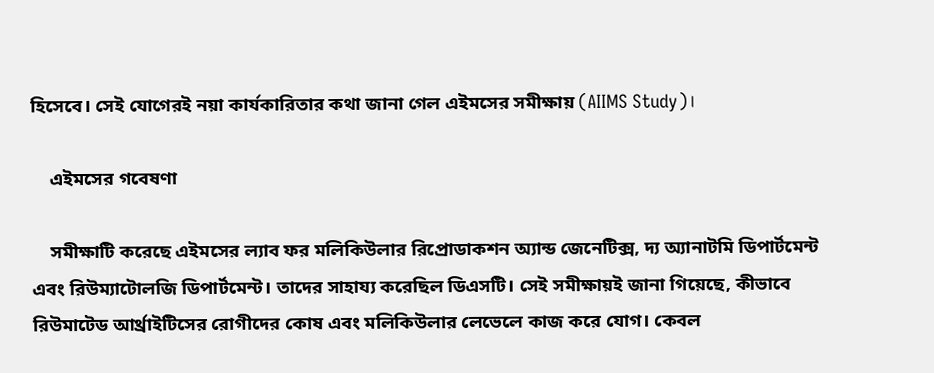হিসেবে। সেই যোগেরই নয়া কার্যকারিতার কথা জানা গেল এইমসের সমীক্ষায় (AIIMS Study)।

    এইমসের গবেষণা

    সমীক্ষাটি করেছে এইমসের ল্যাব ফর মলিকিউলার রিপ্রোডাকশন অ্যান্ড জেনেটিক্স, দ্য অ্যানাটমি ডিপার্টমেন্ট এবং রিউম্যাটোলজি ডিপার্টমেন্ট। তাদের সাহায্য করেছিল ডিএসটি। সেই সমীক্ষায়ই জানা গিয়েছে, কীভাবে রিউমাটেড আর্থ্রাইটিসের রোগীদের কোষ এবং মলিকিউলার লেভেলে কাজ করে যোগ। কেবল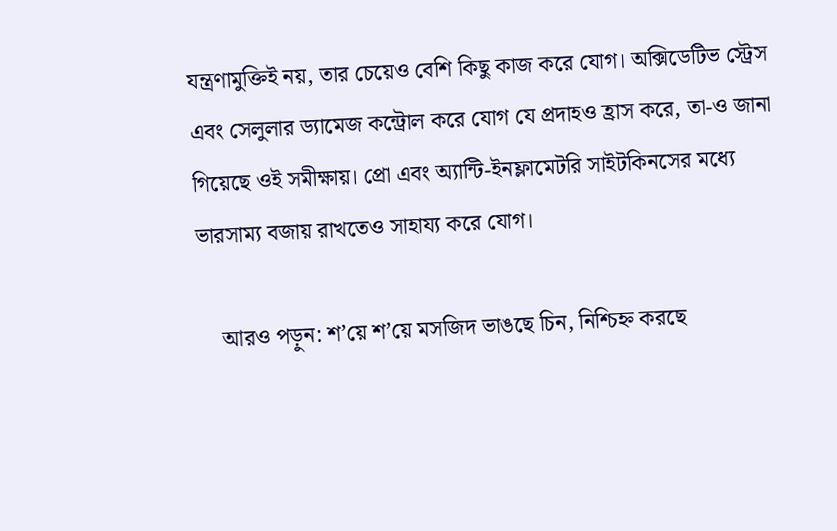যন্ত্রণামুক্তিই নয়, তার চেয়েও বেশি কিছু কাজ করে যোগ। অক্সিডেটিভ স্ট্রেস এবং সেলুলার ড্যামেজ কন্ট্রোল করে যোগ যে প্রদাহও হ্রাস করে, তা-ও জানা গিয়েছে ওই সমীক্ষায়। প্রো এবং অ্যান্টি-ইনফ্লামেটরি সাইটকিনসের মধ্যে ভারসাম্য বজায় রাখতেও সাহায্য করে যোগ।

    আরও পড়ুন: শ’য়ে শ’য়ে মসজিদ ভাঙছে চিন, নিশ্চিহ্ন করছে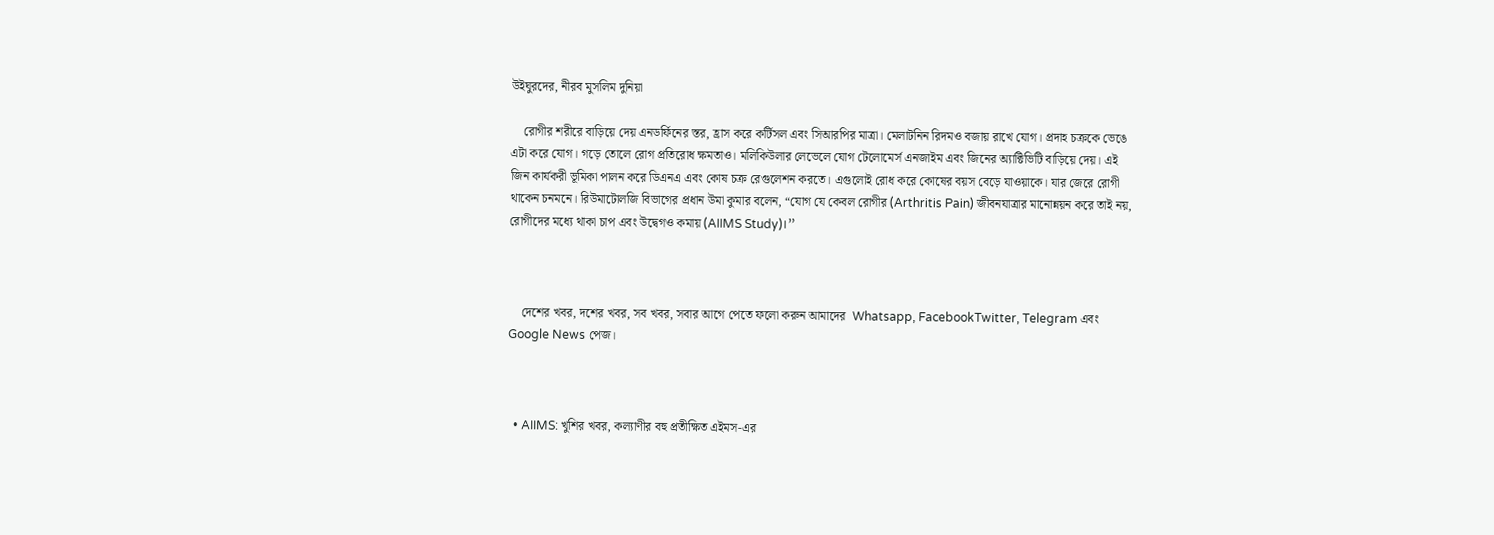উইঘুরদের, নীরব মুসলিম দুনিয়া

    রোগীর শরীরে বাড়িয়ে দেয় এনডর্ফিনের স্তর, হ্রাস করে কর্টিসল এবং সিআরপির মাত্রা। মেলাটনিন রিদমও বজায় রাখে যোগ। প্রদাহ চক্রকে ভেঙে এটা করে যোগ। গড়ে তোলে রোগ প্রতিরোধ ক্ষমতাও। মলিকিউলার লেভেলে যোগ টেলোমের্স এনজাইম এবং জিনের অ্যাক্টিভিটি বাড়িয়ে দেয়। এই জিন কার্যকরী ভূমিকা পালন করে ডিএনএ এবং কোষ চক্র রেগুলেশন করতে। এগুলোই রোধ করে কোষের বয়স বেড়ে যাওয়াকে। যার জেরে রোগী থাকেন চনমনে। রিউমাটোলজি বিভাগের প্রধান উমা কুমার বলেন, “যোগ যে কেবল রোগীর (Arthritis Pain) জীবনযাত্রার মানোন্নয়ন করে তাই নয়, রোগীদের মধ্যে থাকা চাপ এবং উদ্বেগও কমায় (AIIMS Study)।”



    দেশের খবর, দশের খবর, সব খবর, সবার আগে পেতে ফলো করুন আমাদের  Whatsapp, FacebookTwitter, Telegram এবং Google News পেজ।



  • AIIMS: খুশির খবর, কল্যাণীর বহু প্রতীক্ষিত এইমস-এর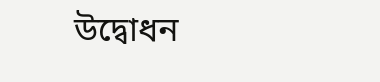উদ্বোধন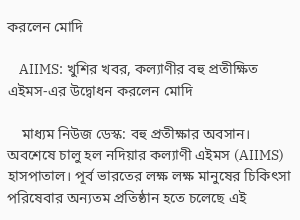করলেন মোদি

    AIIMS: খুশির খবর, কল্যাণীর বহু প্রতীক্ষিত এইমস-এর উদ্বোধন করলেন মোদি

    মাধ্যম নিউজ ডেস্ক: বহু প্রতীক্ষার অবসান। অবশেষে চালু হল নদিয়ার কল্যাণী এইমস (AIIMS) হাসপাতাল। পূর্ব ভারতের লক্ষ লক্ষ মানুষের চিকিৎসা পরিষেবার অন্যতম প্রতিষ্ঠান হতে চলেছে এই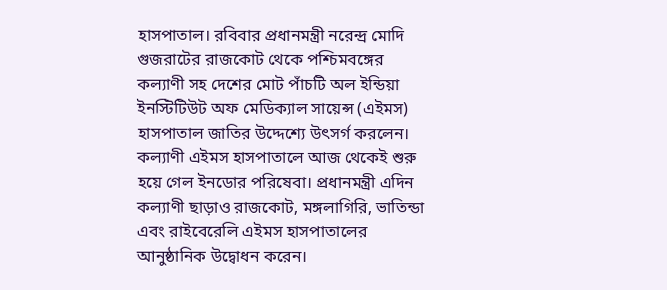হাসপাতাল। রবিবার প্রধানমন্ত্রী নরেন্দ্র মোদি গুজরাটের রাজকোট থেকে পশ্চিমবঙ্গের কল্যাণী সহ দেশের মোট পাঁচটি অল ইন্ডিয়া ইনস্টিটিউট অফ মেডিক্যাল সায়েন্স (এইমস) হাসপাতাল জাতির উদ্দেশ্যে উৎসর্গ করলেন। কল্যাণী এইমস হাসপাতালে আজ থেকেই শুরু হয়ে গেল ইনডোর পরিষেবা। প্রধানমন্ত্রী এদিন কল্যাণী ছাড়াও রাজকোট, মঙ্গলাগিরি, ভাতিন্ডা এবং রাইবেরেলি এইমস হাসপাতালের আনুষ্ঠানিক উদ্বোধন করেন।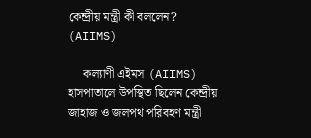কেন্দ্রীয় মন্ত্রী কী বললেন? (AIIMS)

     কল্যাণী এইমস (AIIMS) হাসপাতালে উপস্থিত ছিলেন কেন্দ্রীয় জাহাজ ও জলপথ পরিবহণ মন্ত্রী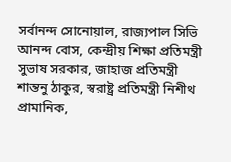সর্বানন্দ সোনোয়াল, রাজ্যপাল সিভি আনন্দ বোস, কেন্দ্রীয় শিক্ষা প্রতিমন্ত্রী সুভাষ সরকার, জাহাজ প্রতিমন্ত্রী শান্তনু ঠাকুর, স্বরাষ্ট্র প্রতিমন্ত্রী নিশীথ প্রামানিক,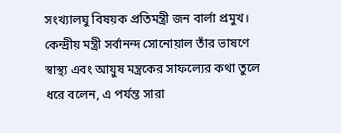সংখ্যালঘু বিষয়ক প্রতিমন্ত্রী জন বার্লা প্রমুখ। কেন্দ্রীয় মন্ত্রী সর্বানন্দ সোনোয়াল তাঁর ভাষণে স্বাস্থ্য এবং আয়ুষ মন্ত্রকের সাফল্যের কথা তুলে ধরে বলেন, এ পর্যন্ত সারা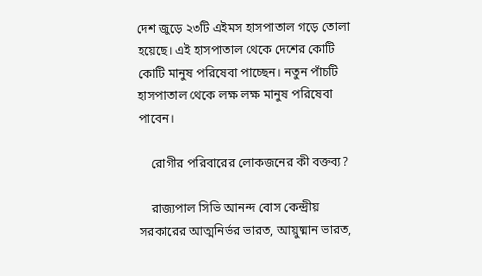দেশ জুড়ে ২৩টি এইমস হাসপাতাল গড়ে তোলা হয়েছে। এই হাসপাতাল থেকে দেশের কোটি কোটি মানুষ পরিষেবা পাচ্ছেন। নতুন পাঁচটি হাসপাতাল থেকে লক্ষ লক্ষ মানুষ পরিষেবা পাবেন।

    রোগীর পরিবারের লোকজনের কী বক্তব্য?

    রাজ্যপাল সিভি আনন্দ বোস কেন্দ্রীয় সরকারের আত্মনির্ভর ভারত, আয়ুষ্মান ভারত,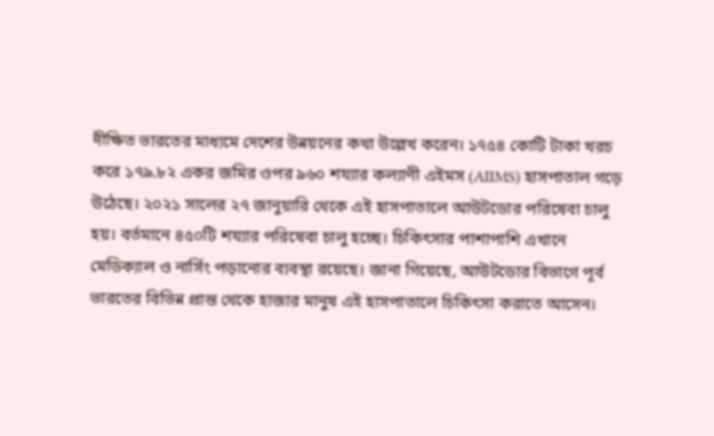দীক্ষিত ভারতের মাধ্যমে দেশের উন্নয়নের কথা উল্লেখ করেন। ১৭৫৪ কোটি টাকা খরচ করে ১৭৯.৮২ একর জমির ওপর ৯৬০ শয্যার কল্যাণী এইমস (AIIMS) হাসপাতাল গড়ে উঠেছে। ২০২১ সালের ২৭ জানুয়ারি থেকে এই হাসপাতালে আউটডোর পরিষেবা চালু হয়। বর্তমানে ৪৫০টি শয্যার পরিষেবা চালু হচ্ছে। চিকিৎসার পাশাপাশি এখানে মেডিক্যাল ও নার্সিং পড়ানোর ব্যবস্থা রয়েছে। জানা গিয়েছে, আউটডোর বিভাগে পূর্ব ভারতের বিভিন্ন প্রান্ত থেকে হাজার মানুষ এই হাসপাতালে চিকিৎসা করাতে আসেন।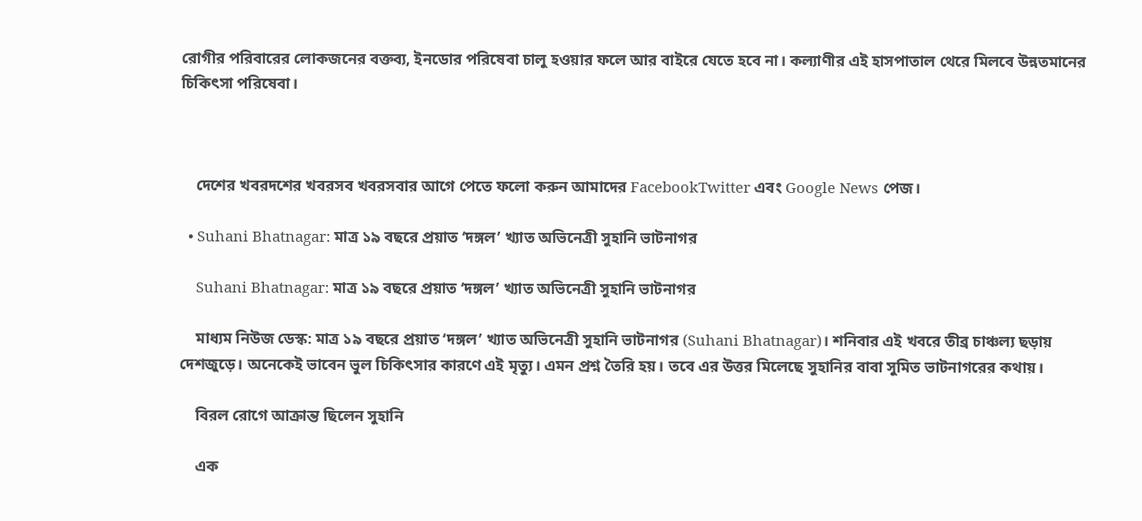রোগীর পরিবারের লোকজনের বক্তব্য, ইনডোর পরিষেবা চালু হওয়ার ফলে আর বাইরে যেতে হবে না। কল্যাণীর এই হাসপাতাল থেরে মিলবে উন্নতমানের চিকিৎসা পরিষেবা।



    দেশের খবরদশের খবরসব খবরসবার আগে পেতে ফলো করুন আমাদের FacebookTwitter এবং Google News পেজ।

  • Suhani Bhatnagar: মাত্র ১৯ বছরে প্রয়াত ‘দঙ্গল’ খ্যাত অভিনেত্রী সুহানি ভাটনাগর

    Suhani Bhatnagar: মাত্র ১৯ বছরে প্রয়াত ‘দঙ্গল’ খ্যাত অভিনেত্রী সুহানি ভাটনাগর

    মাধ্যম নিউজ ডেস্ক: মাত্র ১৯ বছরে প্রয়াত ‘দঙ্গল’ খ্যাত অভিনেত্রী সুহানি ভাটনাগর (Suhani Bhatnagar)। শনিবার এই খবরে তীব্র চাঞ্চল্য ছড়ায় দেশজুড়ে। অনেকেই ভাবেন ভুল চিকিৎসার কারণে এই মৃত্যু। এমন প্রশ্ন তৈরি হয়। তবে এর উত্তর মিলেছে সুহানির বাবা সুমিত ভাটনাগরের কথায়।

    বিরল রোগে আক্রান্ত ছিলেন সুহানি

    এক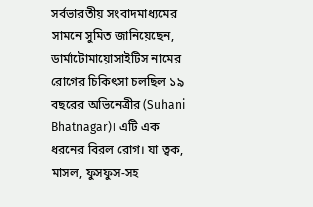সর্বভারতীয় সংবাদমাধ্যমের সামনে সুমিত জানিয়েছেন, ডার্মাটোমায়োসাইটিস নামের রোগের চিকিৎসা চলছিল ১৯ বছরের অভিনেত্রীর (Suhani Bhatnagar)। এটি এক ধরনের বিরল রোগ। যা ত্বক, মাসল, ফুসফুস-সহ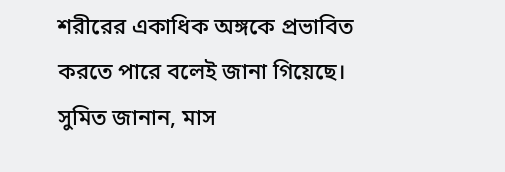শরীরের একাধিক অঙ্গকে প্রভাবিত করতে পারে বলেই জানা গিয়েছে। সুমিত জানান, মাস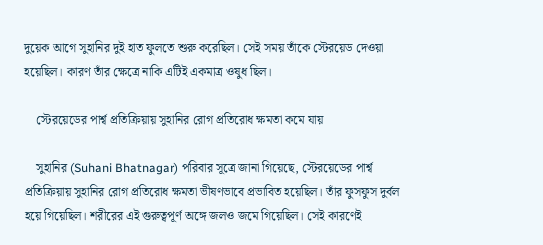দুয়েক আগে সুহানির দুই হাত ফুলতে শুরু করেছিল। সেই সময় তাঁকে স্টেরয়েড দেওয়া হয়েছিল। কারণ তাঁর ক্ষেত্রে নাকি এটিই একমাত্র ওষুধ ছিল।

    স্টেরয়েডের পার্শ্ব প্রতিক্রিয়ায় সুহানির রোগ প্রতিরোধ ক্ষমতা কমে যায়

    সুহানির (Suhani Bhatnagar) পরিবার সূত্রে জানা গিয়েছে, স্টেরয়েডের পার্শ্ব প্রতিক্রিয়ায় সুহানির রোগ প্রতিরোধ ক্ষমতা ভীষণভাবে প্রভাবিত হয়েছিল। তাঁর ফুসফুস দুর্বল হয়ে গিয়েছিল। শরীরের এই গুরুত্বপূর্ণ অঙ্গে জলও জমে গিয়েছিল। সেই কারণেই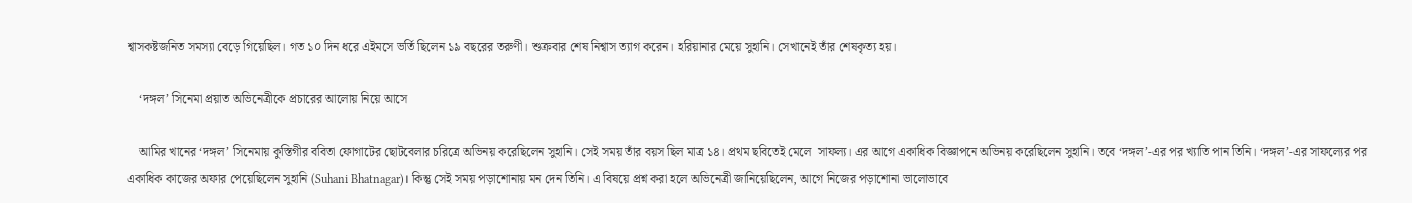শ্বাসকষ্টজনিত সমস্যা বেড়ে গিয়েছিল। গত ১০ দিন ধরে এইমসে ভর্তি ছিলেন ১৯ বছরের তরুণী। শুক্রবার শেষ নিশ্বাস ত্যাগ করেন। হরিয়ানার মেয়ে সুহানি। সেখানেই তাঁর শেষকৃত্য হয়।

    ‘দঙ্গল’ সিনেমা প্রয়াত অভিনেত্রীকে প্রচারের আলোয় নিয়ে আসে

    আমির খানের ‘দঙ্গল’ সিনেমায় কুস্তিগীর ববিতা ফোগাটের ছোটবেলার চরিত্রে অভিনয় করেছিলেন সুহানি। সেই সময় তাঁর বয়স ছিল মাত্র ১৪। প্রথম ছবিতেই মেলে  সাফল্য। এর আগে একাধিক বিজ্ঞাপনে অভিনয় করেছিলেন সুহানি। তবে ‘দঙ্গল’-এর পর খ্যাতি পান তিনি। ‘দঙ্গল’-এর সাফল্যের পর একাধিক কাজের অফার পেয়েছিলেন সুহানি (Suhani Bhatnagar)। কিন্তু সেই সময় পড়াশোনায় মন দেন তিনি। এ বিষয়ে প্রশ্ন করা হলে অভিনেত্রী জানিয়েছিলেন, আগে নিজের পড়াশোনা ভালোভাবে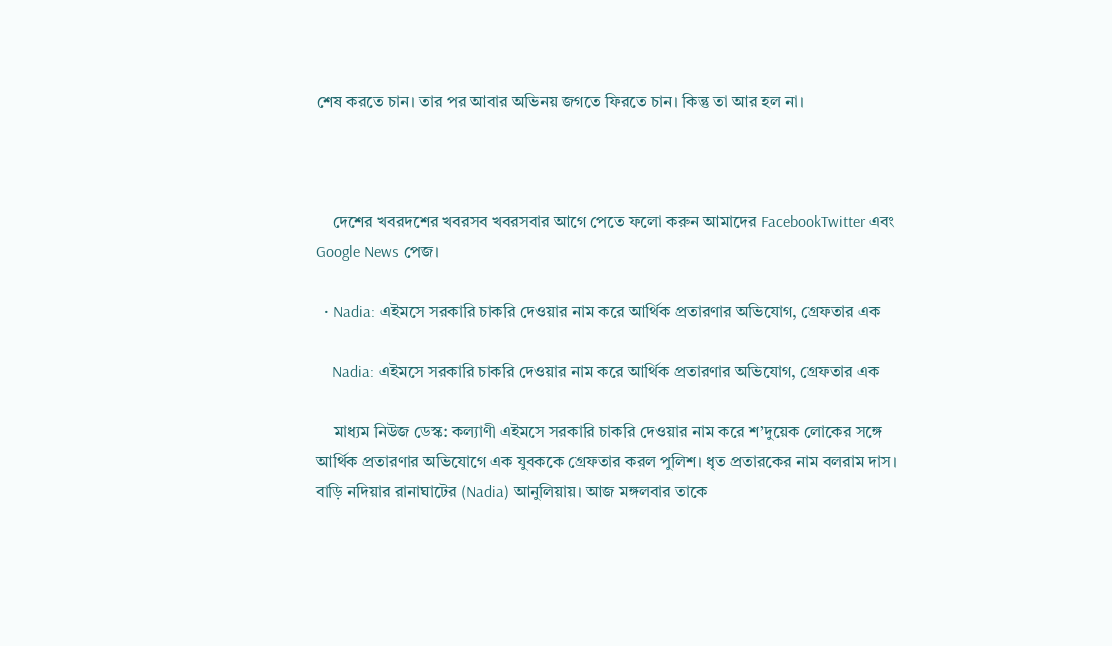শেষ করতে চান। তার পর আবার অভিনয় জগতে ফিরতে চান। কিন্তু তা আর হল না।



    দেশের খবরদশের খবরসব খবরসবার আগে পেতে ফলো করুন আমাদের FacebookTwitter এবং Google News পেজ।

  • Nadia: এইমসে সরকারি চাকরি দেওয়ার নাম করে আর্থিক প্রতারণার অভিযোগ, গ্রেফতার এক

    Nadia: এইমসে সরকারি চাকরি দেওয়ার নাম করে আর্থিক প্রতারণার অভিযোগ, গ্রেফতার এক

    মাধ্যম নিউজ ডেস্ক: কল্যাণী এইমসে সরকারি চাকরি দেওয়ার নাম করে শ’দুয়েক লোকের সঙ্গে আর্থিক প্রতারণার অভিযোগে এক যুবককে গ্রেফতার করল পুলিশ। ধৃত প্রতারকের নাম বলরাম দাস। বাড়ি নদিয়ার রানাঘাটের (Nadia) আনুলিয়ায়। আজ মঙ্গলবার তাকে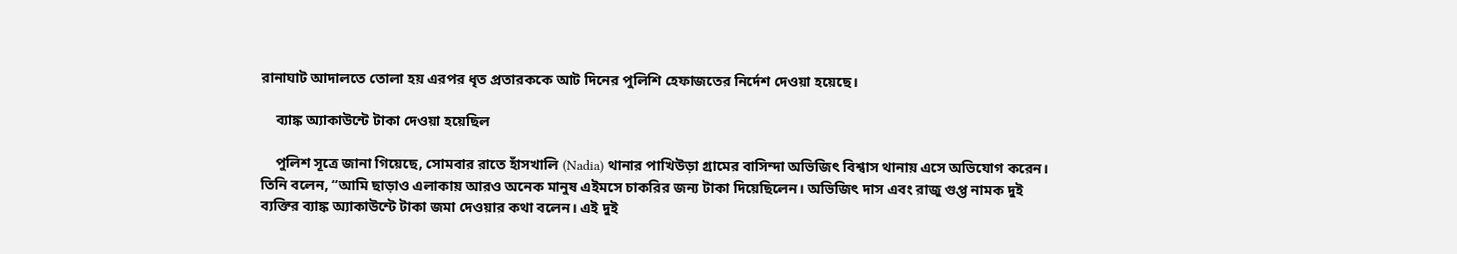রানাঘাট আদালতে তোলা হয় এরপর ধৃত প্রতারককে আট দিনের পুলিশি হেফাজতের নির্দেশ দেওয়া হয়েছে।

    ব্যাঙ্ক অ্যাকাউন্টে টাকা দেওয়া হয়েছিল

    পুলিশ সূত্রে জানা গিয়েছে, সোমবার রাতে হাঁসখালি (Nadia) থানার পাখিউড়া গ্রামের বাসিন্দা অভিজিৎ বিশ্বাস থানায় এসে অভিযোগ করেন। তিনি বলেন, “আমি ছাড়াও এলাকায় আরও অনেক মানুষ এইমসে চাকরির জন্য টাকা দিয়েছিলেন। অভিজিৎ দাস এবং রাজু গুপ্ত নামক দুই ব্যক্তির ব্যাঙ্ক অ্যাকাউন্টে টাকা জমা দেওয়ার কথা বলেন। এই দুই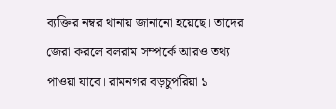ব্যক্তির নম্বর থানায় জানানো হয়েছে। তাদের জেরা করলে বলরাম সম্পর্কে আরও তথ্য পাওয়া যাবে। রামনগর বড়চুপরিয়া ১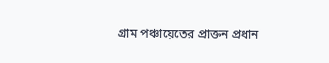গ্রাম পঞ্চায়েতের প্রাক্তন প্রধান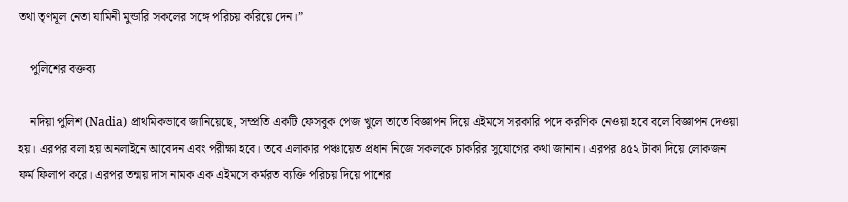তথা তৃণমূল নেতা যামিনী মুন্ডারি সকলের সঙ্গে পরিচয় করিয়ে দেন।”

    পুলিশের বক্তব্য

    নদিয়া পুলিশ (Nadia) প্রাথমিকভাবে জানিয়েছে, সম্প্রতি একটি ফেসবুক পেজ খুলে তাতে বিজ্ঞাপন দিয়ে এইমসে সরকারি পদে করণিক নেওয়া হবে বলে বিজ্ঞাপন দেওয়া হয়। এরপর বলা হয় অনলাইনে আবেদন এবং পরীক্ষা হবে। তবে এলাকার পঞ্চায়েত প্রধান নিজে সকলকে চাকরির সুযোগের কথা জানান। এরপর ৪৫২ টাকা দিয়ে লোকজন ফর্ম ফিলাপ করে। এরপর তন্ময় দাস নামক এক এইমসে কর্মরত ব্যক্তি পরিচয় দিয়ে পাশের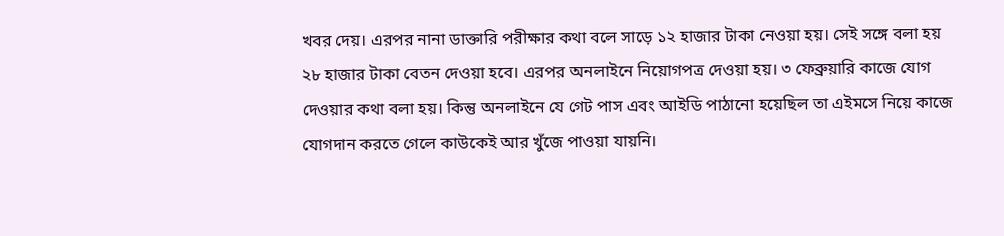খবর দেয়। এরপর নানা ডাক্তারি পরীক্ষার কথা বলে সাড়ে ১২ হাজার টাকা নেওয়া হয়। সেই সঙ্গে বলা হয় ২৮ হাজার টাকা বেতন দেওয়া হবে। এরপর অনলাইনে নিয়োগপত্র দেওয়া হয়। ৩ ফেব্রুয়ারি কাজে যোগ দেওয়ার কথা বলা হয়। কিন্তু অনলাইনে যে গেট পাস এবং আইডি পাঠানো হয়েছিল তা এইমসে নিয়ে কাজে যোগদান করতে গেলে কাউকেই আর খুঁজে পাওয়া যায়নি।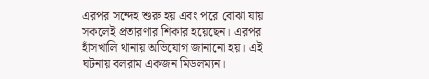এরপর সন্দেহ শুরু হয় এবং পরে বোঝা যায় সকলেই প্রতারণার শিকার হয়েছেন। এরপর হাঁসখালি থানায় অভিযোগ জানানো হয়। এই ঘটনায় বলরাম একজন মিডলম্যন।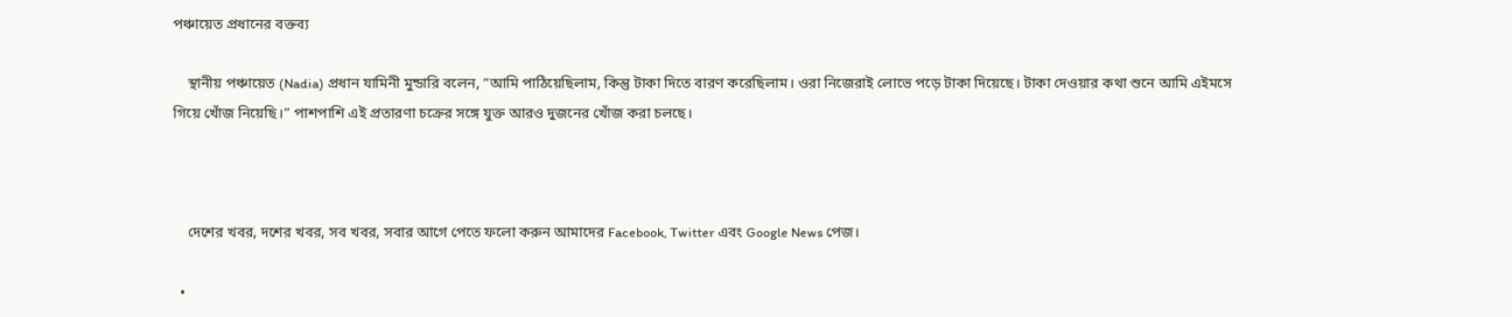পঞ্চায়েত প্রধানের বক্তব্য

    স্থানীয় পঞ্চায়েত (Nadia) প্রধান যামিনী মুন্ডারি বলেন, “আমি পাঠিয়েছিলাম, কিন্তু টাকা দিতে বারণ করেছিলাম। ওরা নিজেরাই লোভে পড়ে টাকা দিয়েছে। টাকা দেওয়ার কথা শুনে আমি এইমসে গিয়ে খোঁজ নিয়েছি।” পাশপাশি এই প্রতারণা চক্রের সঙ্গে যুক্ত আরও দুজনের খোঁজ করা চলছে।



    দেশের খবর, দশের খবর, সব খবর, সবার আগে পেতে ফলো করুন আমাদের Facebook, Twitter এবং Google News পেজ।

  •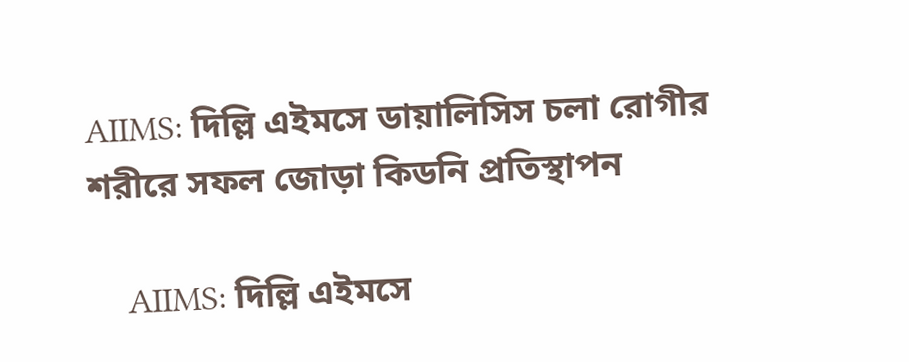AIIMS: দিল্লি এইমসে ডায়ালিসিস চলা রোগীর শরীরে সফল জোড়া কিডনি প্রতিস্থাপন

    AIIMS: দিল্লি এইমসে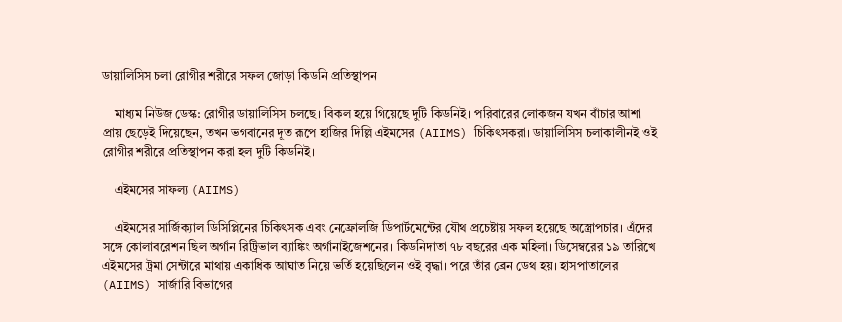ডায়ালিসিস চলা রোগীর শরীরে সফল জোড়া কিডনি প্রতিস্থাপন

    মাধ্যম নিউজ ডেস্ক: রোগীর ডায়ালিসিস চলছে। বিকল হয়ে গিয়েছে দুটি কিডনিই। পরিবারের লোকজন যখন বাঁচার আশা প্রায় ছেড়েই দিয়েছেন, তখন ভগবানের দূত রূপে হাজির দিল্লি এইমসের (AIIMS) চিকিৎসকরা। ডায়ালিসিস চলাকালীনই ওই রোগীর শরীরে প্রতিস্থাপন করা হল দুটি কিডনিই।

    এইমসের সাফল্য (AIIMS)

    এইমসের সার্জিক্যাল ডিসিপ্লিনের চিকিৎসক এবং নেফ্রোলজি ডিপার্টমেন্টের যৌথ প্রচেষ্টায় সফল হয়েছে অস্ত্রোপচার। এঁদের সঙ্গে কোলাবরেশন ছিল অর্গান রিট্রিভাল ব্যাঙ্কিং অর্গানাইজেশনের। কিডনিদাতা ৭৮ বছরের এক মহিলা। ডিসেম্বরের ১৯ তারিখে এইমসের ট্রমা সেন্টারে মাথায় একাধিক আঘাত নিয়ে ভর্তি হয়েছিলেন ওই বৃদ্ধা। পরে তাঁর ব্রেন ডেথ হয়। হাসপাতালের (AIIMS) সার্জারি বিভাগের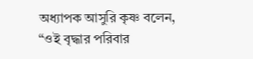অধ্যাপক আসুরি কৃষ্ণ বলেন, “ওই বৃদ্ধার পরিবার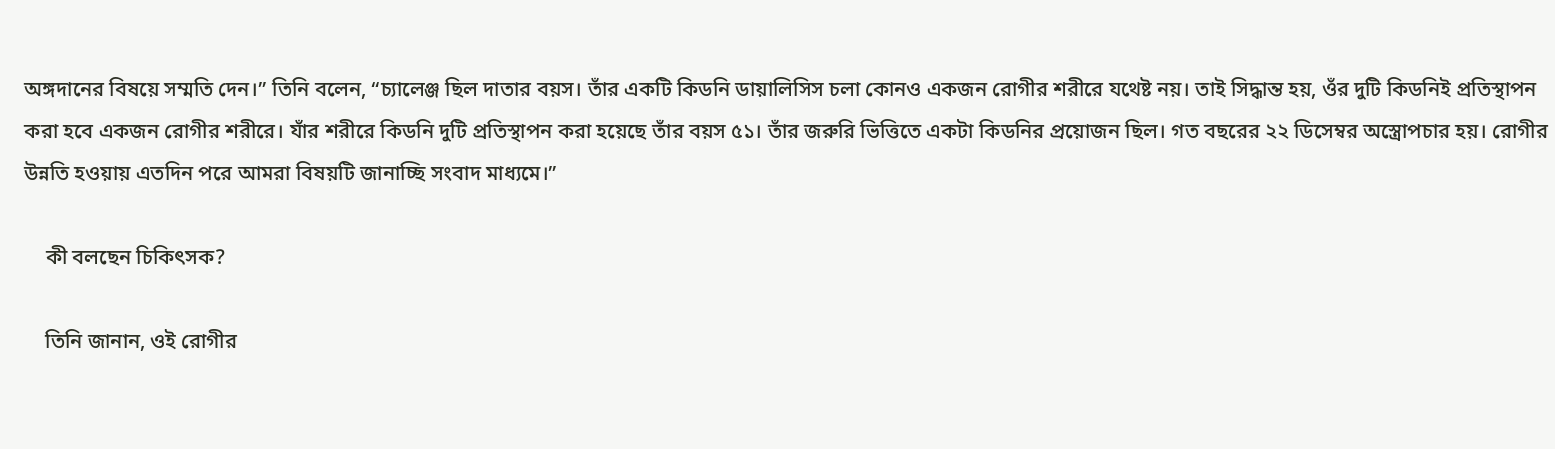অঙ্গদানের বিষয়ে সম্মতি দেন।” তিনি বলেন, “চ্যালেঞ্জ ছিল দাতার বয়স। তাঁর একটি কিডনি ডায়ালিসিস চলা কোনও একজন রোগীর শরীরে যথেষ্ট নয়। তাই সিদ্ধান্ত হয়, ওঁর দুটি কিডনিই প্রতিস্থাপন করা হবে একজন রোগীর শরীরে। যাঁর শরীরে কিডনি দুটি প্রতিস্থাপন করা হয়েছে তাঁর বয়স ৫১। তাঁর জরুরি ভিত্তিতে একটা কিডনির প্রয়োজন ছিল। গত বছরের ২২ ডিসেম্বর অস্ত্রোপচার হয়। রোগীর উন্নতি হওয়ায় এতদিন পরে আমরা বিষয়টি জানাচ্ছি সংবাদ মাধ্যমে।”

    কী বলছেন চিকিৎসক?

    তিনি জানান, ওই রোগীর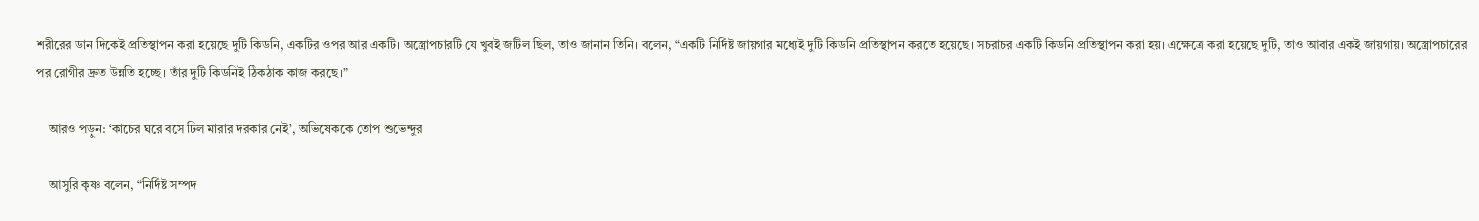শরীরের ডান দিকেই প্রতিস্থাপন করা হয়েছে দুটি কিডনি, একটির ওপর আর একটি। অস্ত্রোপচারটি যে খুবই জটিল ছিল, তাও জানান তিনি। বলেন, “একটি নির্দিষ্ট জায়গার মধ্যেই দুটি কিডনি প্রতিস্থাপন করতে হয়েছে। সচরাচর একটি কিডনি প্রতিস্থাপন করা হয়। এক্ষেত্রে করা হয়েছে দুটি, তাও আবার একই জায়গায়। অস্ত্রোপচারের পর রোগীর দ্রুত উন্নতি হচ্ছে। তাঁর দুটি কিডনিই ঠিকঠাক কাজ করছে।”

    আরও পড়ুন: ‘কাচের ঘরে বসে ঢিল মারার দরকার নেই’, অভিষেককে তোপ শুভেন্দুর

    আসুরি কৃষ্ণ বলেন, “নির্দিষ্ট সম্পদ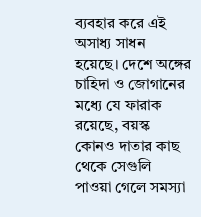ব্যবহার করে এই অসাধ্য সাধন হয়েছে। দেশে অঙ্গের চাহিদা ও জোগানের মধ্যে যে ফারাক রয়েছে, বয়স্ক কোনও দাতার কাছ থেকে সেগুলি পাওয়া গেলে সমস্যা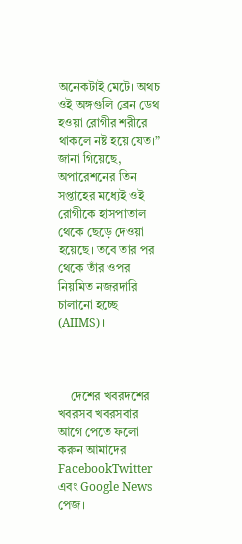অনেকটাই মেটে। অথচ ওই অঙ্গগুলি ব্রেন ডেথ হওয়া রোগীর শরীরে থাকলে নষ্ট হয়ে যেত।” জানা গিয়েছে, অপারেশনের তিন সপ্তাহের মধ্যেই ওই রোগীকে হাসপাতাল থেকে ছেড়ে দেওয়া হয়েছে। তবে তার পর থেকে তাঁর ওপর নিয়মিত নজরদারি চালানো হচ্ছে (AIIMS)।



    দেশের খবরদশের খবরসব খবরসবার আগে পেতে ফলো করুন আমাদের FacebookTwitter এবং Google News পেজ।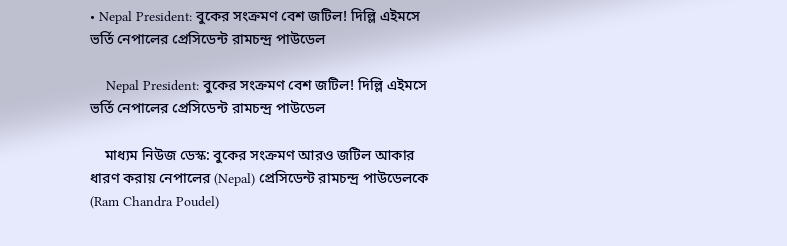• Nepal President: বুকের সংক্রমণ বেশ জটিল! দিল্লি এইমসে ভর্তি নেপালের প্রেসিডেন্ট রামচন্দ্র পাউডেল

    Nepal President: বুকের সংক্রমণ বেশ জটিল! দিল্লি এইমসে ভর্তি নেপালের প্রেসিডেন্ট রামচন্দ্র পাউডেল

    মাধ্যম নিউজ ডেস্ক: বুকের সংক্রমণ আরও জটিল আকার ধারণ করায় নেপালের (Nepal) প্রেসিডেন্ট রামচন্দ্র পাউডেলকে (Ram Chandra Poudel)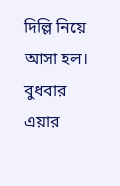দিল্লি নিয়ে আসা হল। বুধবার এয়ার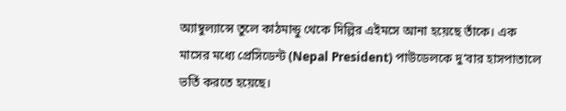অ্যাম্বুল্যান্সে তুলে কাঠমান্ডু থেকে দিল্লির এইমসে আনা হয়েছে তাঁকে। এক মাসের মধ্যে প্রেসিডেন্ট (Nepal President) পাউডেলকে দু’বার হাসপাতালে ভর্তি করতে হয়েছে।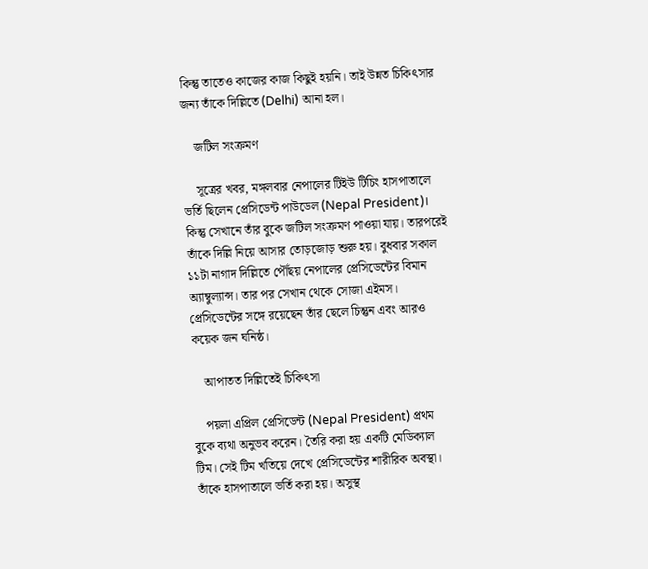কিন্তু তাতেও কাজের কাজ কিছুই হয়নি। তাই উন্নত চিকিৎসার জন্য তাঁকে দিল্লিতে (Delhi) আনা হল।

    জটিল সংক্রমণ

    সূত্রের খবর, মঙ্গলবার নেপালের টিইউ টিচিং হাসপাতালে ভর্তি ছিলেন প্রেসিডেন্ট পাউডেল (Nepal President)। কিন্তু সেখানে তাঁর বুকে জটিল সংক্রমণ পাওয়া যায়। তারপরেই তাঁকে দিল্লি নিয়ে আসার তোড়জোড় শুরু হয়। বুধবার সকাল ১১টা নাগাদ দিল্লিতে পৌঁছয় নেপালের প্রেসিডেন্টের বিমান অ্যাম্বুল্যান্স। তার পর সেখান থেকে সোজা এইমস। প্রেসিডেন্টের সঙ্গে রয়েছেন তাঁর ছেলে চিন্তুন এবং আরও কয়েক জন ঘনিষ্ঠ।

    আপাতত দিল্লিতেই চিকিৎসা

    পয়লা এপ্রিল প্রেসিডেন্ট (Nepal President) প্রথম বুকে ব্যথা অনুভব করেন। তৈরি করা হয় একটি মেডিক্যাল টিম। সেই টিম খতিয়ে দেখে প্রেসিডেন্টের শারীরিক অবস্থা। তাঁকে হাসপাতালে ভর্তি করা হয়। অসুস্থ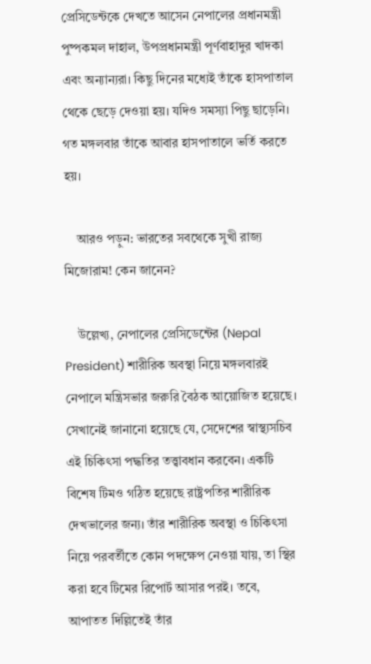প্রেসিডেন্টকে দেখতে আসেন নেপালের প্রধানমন্ত্রী পুষ্পকমল দাহাল, উপপ্রধানমন্ত্রী পূর্ণবাহাদুর খাদকা এবং অন্যান্যরা। কিছু দিনের মধ্যেই তাঁকে হাসপাতাল থেকে ছেড়ে দেওয়া হয়। যদিও সমস্যা পিছু ছাড়েনি। গত মঙ্গলবার তাঁকে আবার হাসপাতালে ভর্তি করতে হয়।

    আরও পড়ুন: ভারতের সবথেকে সুখী রাজ্য মিজোরাম! কেন জানেন?

    উল্লেখ্য, নেপালের প্রেসিডেন্টের (Nepal President) শারীরিক অবস্থা নিয়ে মঙ্গলবারই নেপালে মন্ত্রিসভার জরুরি বৈঠক আয়োজিত হয়েছে। সেখানেই জানানো হয়েছে যে, সেদেশের স্বাস্থ্যসচিব এই চিকিৎসা পদ্ধতির তত্ত্বাবধান করবেন। একটি বিশেষ টিমও গঠিত হয়েছে রাষ্ট্রপতির শারীরিক দেখভালের জন্য। তাঁর শারীরিক অবস্থা ও চিকিৎসা নিয়ে পরবর্তীতে কোন পদক্ষেপ নেওয়া যায়, তা স্থির করা হবে টিমের রিপোর্ট আসার পরই। তবে, আপাতত দিল্লিতেই তাঁর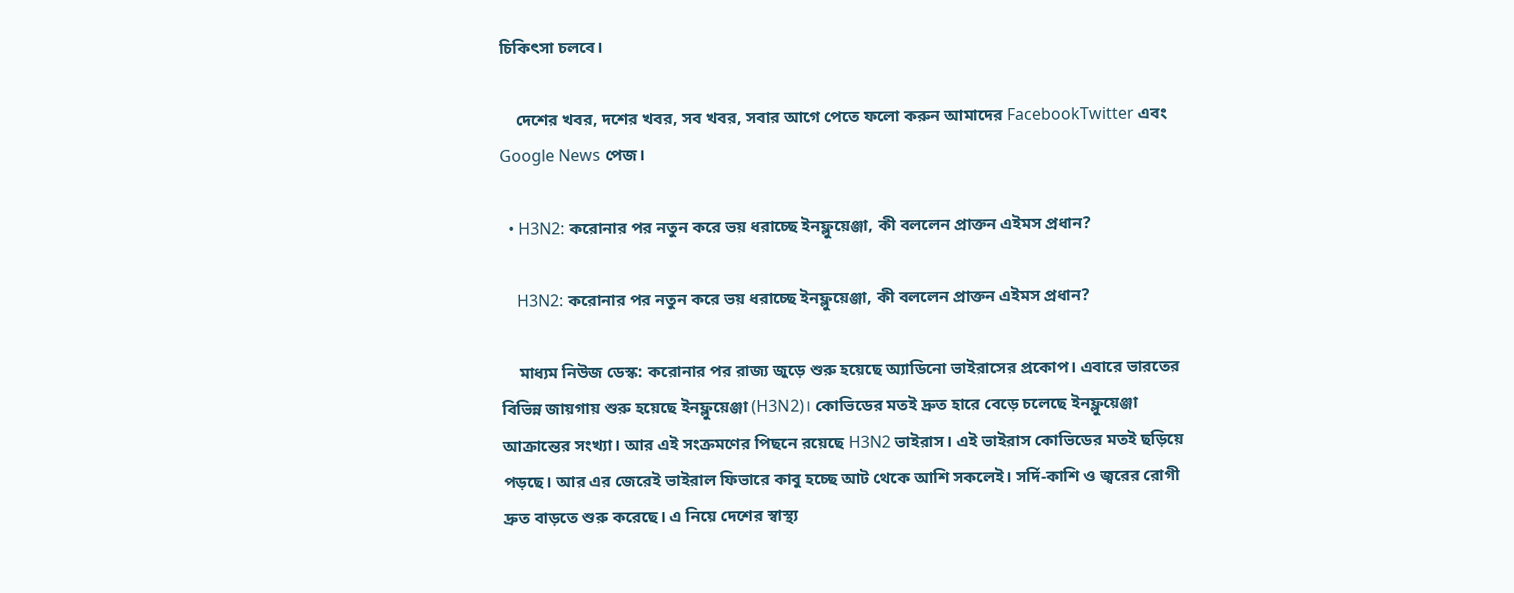চিকিৎসা চলবে।

    দেশের খবর, দশের খবর, সব খবর, সবার আগে পেতে ফলো করুন আমাদের FacebookTwitter এবং Google News পেজ।

  • H3N2: করোনার পর নতুন করে ভয় ধরাচ্ছে ইনফ্লুয়েঞ্জা, কী বললেন প্রাক্তন এইমস প্রধান?

    H3N2: করোনার পর নতুন করে ভয় ধরাচ্ছে ইনফ্লুয়েঞ্জা, কী বললেন প্রাক্তন এইমস প্রধান?

    মাধ্যম নিউজ ডেস্ক: করোনার পর রাজ্য জুড়ে শুরু হয়েছে অ্যাডিনো ভাইরাসের প্রকোপ। এবারে ভারতের বিভিন্ন জায়গায় শুরু হয়েছে ইনফ্লুয়েঞ্জা (H3N2)। কোভিডের মতই দ্রুত হারে বেড়ে চলেছে ইনফ্লুয়েঞ্জা আক্রান্তের সংখ্যা। আর এই সংক্রমণের পিছনে রয়েছে H3N2 ভাইরাস। এই ভাইরাস কোভিডের মতই ছড়িয়ে পড়ছে। আর এর জেরেই ভাইরাল ফিভারে কাবু হচ্ছে আট থেকে আশি সকলেই। সর্দি-কাশি ও জ্বরের রোগী দ্রুত বাড়তে শুরু করেছে। এ নিয়ে দেশের স্বাস্থ্য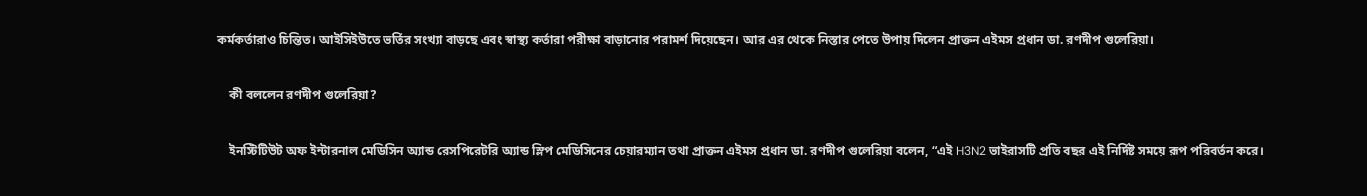কর্মকর্তারাও চিন্তিত। আইসিইউতে ভর্তির সংখ্যা বাড়ছে এবং স্বাস্থ্য কর্তারা পরীক্ষা বাড়ানোর পরামর্শ দিয়েছেন। আর এর থেকে নিস্তার পেতে উপায় দিলেন প্রাক্তন এইমস প্রধান ডা. রণদীপ গুলেরিয়া।

    কী বললেন রণদীপ গুলেরিয়া?

    ইনস্টিটিউট অফ ইন্টারনাল মেডিসিন অ্যান্ড রেসপিরেটরি অ্যান্ড স্লিপ মেডিসিনের চেয়ারম্যান তথা প্রাক্তন এইমস প্রধান ডা. রণদীপ গুলেরিয়া বলেন, “এই H3N2 ভাইরাসটি প্রতি বছর এই নির্দিষ্ট সময়ে রূপ পরিবর্তন করে।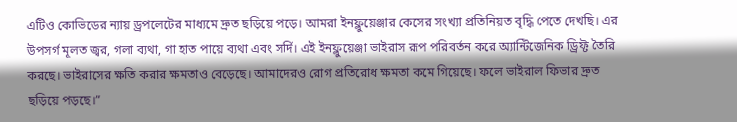এটিও কোভিডের ন্যায় ড্রপলেটের মাধ্যমে দ্রুত ছড়িয়ে পড়ে। আমরা ইনফ্লুয়েঞ্জার কেসের সংখ্যা প্রতিনিয়ত বৃদ্ধি পেতে দেখছি। এর উপসর্গ মূলত জ্বর, গলা ব্যথা, গা হাত পায়ে ব্যথা এবং সর্দি। এই ইনফ্লুয়েঞ্জা ভাইরাস রূপ পরিবর্তন করে অ্যান্টিজেনিক ড্রিফ্ট তৈরি করছে। ভাইরাসের ক্ষতি করার ক্ষমতাও বেড়েছে। আমাদেরও রোগ প্রতিরোধ ক্ষমতা কমে গিয়েছে। ফলে ভাইরাল ফিভার দ্রুত ছড়িয়ে পড়ছে।”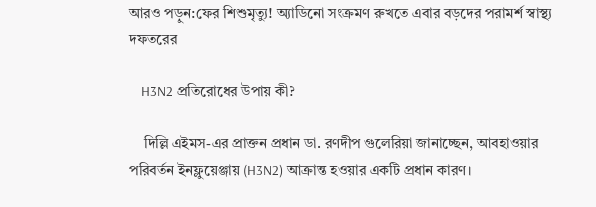আরও পড়ুন:ফের শিশুমৃত্যু! অ্যাডিনো সংক্রমণ রুখতে এবার বড়দের পরামর্শ স্বাস্থ্য দফতরের

    H3N2 প্রতিরোধের উপায় কী?

    দিল্লি এইমস-এর প্রাক্তন প্রধান ডা. রণদীপ গুলেরিয়া জানাচ্ছেন, আবহাওয়ার পরিবর্তন ইনফ্লুয়েঞ্জায় (H3N2) আক্রান্ত হওয়ার একটি প্রধান কারণ।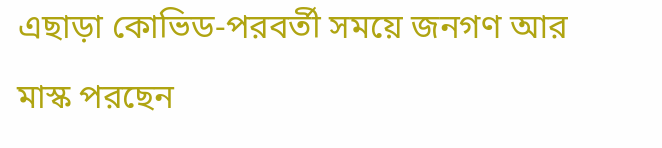এছাড়া কোভিড-পরবর্তী সময়ে জনগণ আর মাস্ক পরছেন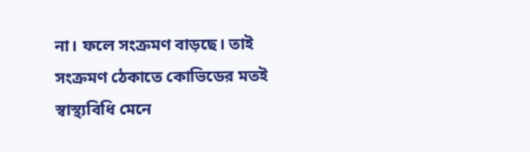না। ফলে সংক্রমণ বাড়ছে। তাই সংক্রমণ ঠেকাতে কোভিডের মতই স্বাস্থ্যবিধি মেনে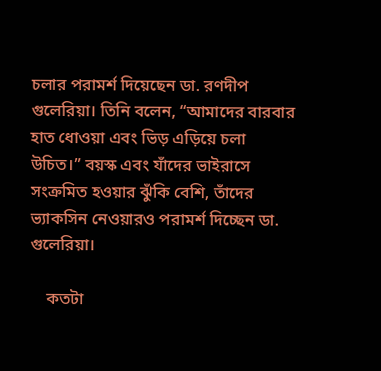চলার পরামর্শ দিয়েছেন ডা. রণদীপ গুলেরিয়া। তিনি বলেন, “আমাদের বারবার হাত ধোওয়া এবং ভিড় এড়িয়ে চলা উচিত।” বয়স্ক এবং যাঁদের ভাইরাসে সংক্রমিত হওয়ার ঝুঁকি বেশি, তাঁদের ভ্যাকসিন নেওয়ারও পরামর্শ দিচ্ছেন ডা. গুলেরিয়া।

    কতটা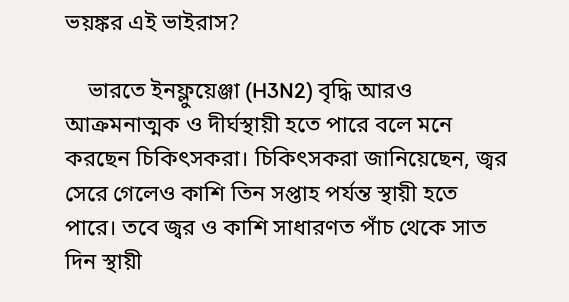ভয়ঙ্কর এই ভাইরাস?

    ভারতে ইনফ্লুয়েঞ্জা (H3N2) বৃদ্ধি আরও আক্রমনাত্মক ও দীর্ঘস্থায়ী হতে পারে বলে মনে করছেন চিকিৎসকরা। চিকিৎসকরা জানিয়েছেন, জ্বর সেরে গেলেও কাশি তিন সপ্তাহ পর্যন্ত স্থায়ী হতে পারে। তবে জ্বর ও কাশি সাধারণত পাঁচ থেকে সাত দিন স্থায়ী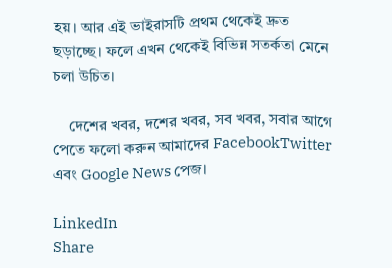হয়। আর এই ভাইরাসটি প্রথম থেকেই দ্রুত ছড়াচ্ছে। ফলে এখন থেকেই বিভিন্ন সতর্কতা মেনে চলা উচিত।

    দেশের খবর, দশের খবর, সব খবর, সবার আগে পেতে ফলো করুন আমাদের FacebookTwitter এবং Google News পেজ।

LinkedIn
Share